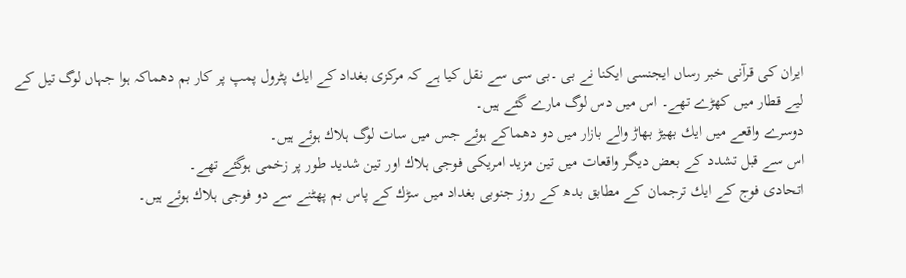ايران كی قرآنی خبر رساں ايجنسی ايكنا نے بی ۔بی سی سے نقل كيا ہے كہ مركزی بغداد كے ايك پٹرول پمپ پر كار بم دھماكہ ہوا جہاں لوگ تيل كے لیے قطار میں كھڑے تھے۔ اس میں دس لوگ مارے گئے ہیں۔
دوسرے واقعے میں ايك بھیڑ بھاڑ والے بازار میں دو دھماكے ہوئے جس میں سات لوگ ہلاك ہوئے ہیں۔
اس سے قبل تشدد كے بعض ديگر واقعات میں تين مزيد امريكی فوجی ہلاك اور تين شديد طور پر زخمی ہوگئے تھے۔
اتحادی فوج كے ايك ترجمان كے مطابق بدھ كے روز جنوبی بغداد میں سڑك كے پاس بم پھٹنے سے دو فوجی ہلاك ہوئے ہیں۔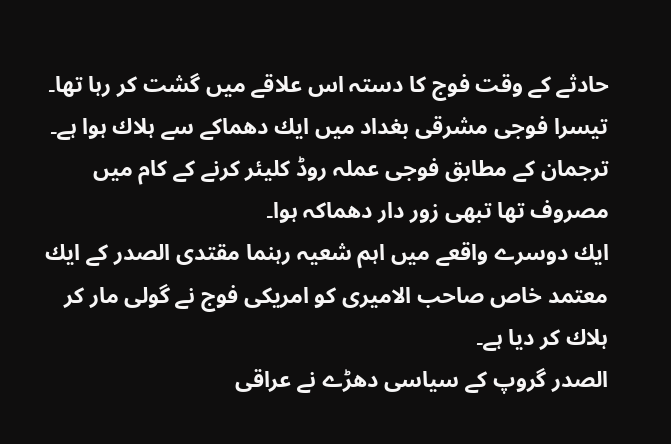حادثے كے وقت فوج كا دستہ اس علاقے میں گشت كر رہا تھا۔
تيسرا فوجی مشرقی بغداد میں ايك دھماكے سے ہلاك ہوا ہے۔ ترجمان كے مطابق فوجی عملہ روڈ كليئر كرنے كے كام میں مصروف تھا تبھی زور دار دھماكہ ہوا۔
ايك دوسرے واقعے میں اہم شعیہ رہنما مقتدی الصدر كے ايك معتمد خاص صاحب الاميری كو امريكی فوج نے گولی مار كر ہلاك كر ديا ہے۔
الصدر گروپ كے سياسی دھڑے نے عراقی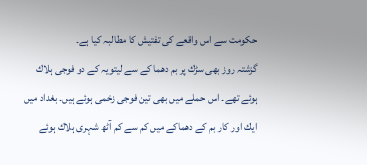حكومت سے اس واقعے كی تفتيش كا مطالبہ كيا ہے۔
گزشتہ روز بھی سڑك پر بم دھما كے سے ليتویہ كے دو فوجی ہلاك ہوئے تھے۔ اس حملے میں بھی تين فوجی زخمی ہوئے ہیں۔ بغداد میں ايك اور كار بم كے دھماكے میں كم سے كم آٹھ شہری ہلاك ہوئے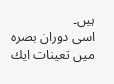ہیں۔
اسی دوران بصرہ میں تعينات ايك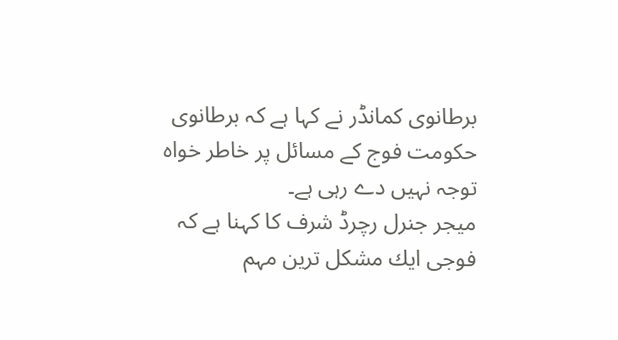برطانوی كمانڈر نے كہا ہے كہ برطانوی حكومت فوج كے مسائل پر خاطر خواہ توجہ نہیں دے رہی ہے۔
ميجر جنرل رچرڈ شرف كا كہنا ہے كہ فوجی ايك مشكل ترين مہم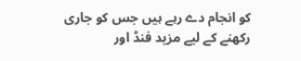كو انجام دے رہے ہیں جس كو جاری ركھنے كے لیے مزيد فنڈ اور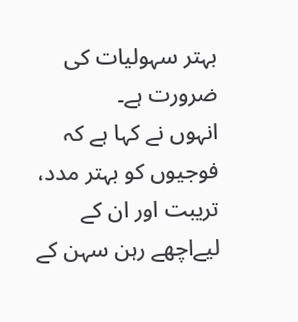بہتر سہوليات كی ضرورت ہے۔
انہوں نے كہا ہے كہ فوجيوں كو بہتر مدد، تريبت اور ان كے لیےاچھے رہن سہن كے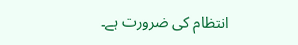انتظام كی ضرورت ہے۔